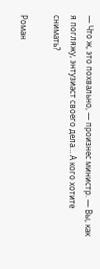— Что ж, это похвально, — произнес министр. — Вы, как я погляжу, энтузиаст своего дела… А кого хотите снимать?

Роман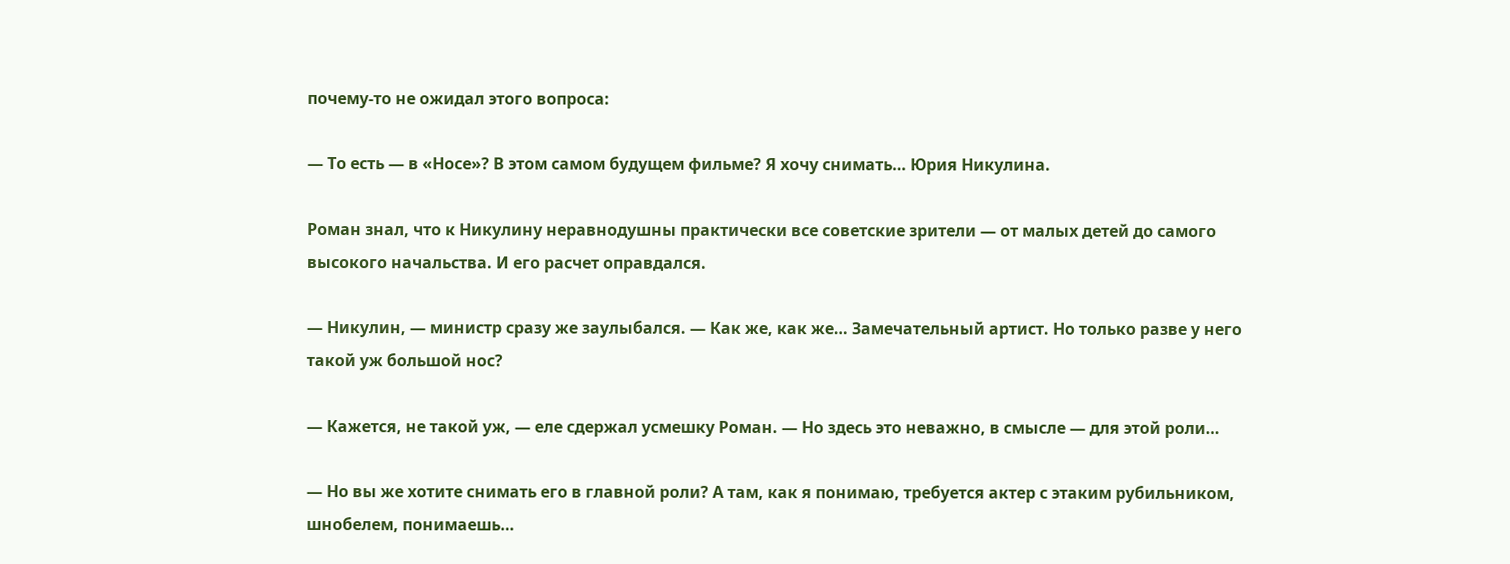почему-то не ожидал этого вопроса:

— То есть — в «Носе»? В этом самом будущем фильме? Я хочу снимать… Юрия Никулина.

Роман знал, что к Никулину неравнодушны практически все советские зрители — от малых детей до самого высокого начальства. И его расчет оправдался.

— Никулин, — министр сразу же заулыбался. — Как же, как же… Замечательный артист. Но только разве у него такой уж большой нос?

— Кажется, не такой уж, — еле сдержал усмешку Роман. — Но здесь это неважно, в смысле — для этой роли…

— Но вы же хотите снимать его в главной роли? А там, как я понимаю, требуется актер с этаким рубильником, шнобелем, понимаешь…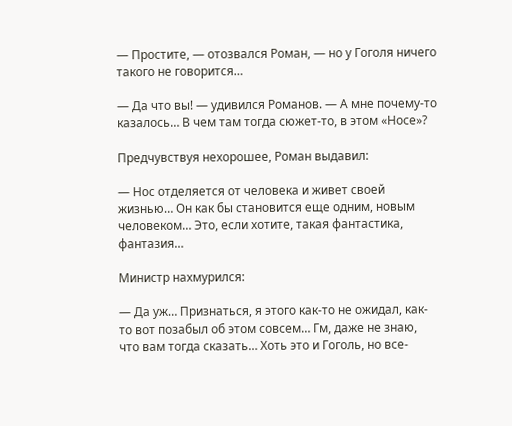— Простите, — отозвался Роман, — но у Гоголя ничего такого не говорится…

— Да что вы! — удивился Романов. — А мне почему-то казалось… В чем там тогда сюжет-то, в этом «Носе»?

Предчувствуя нехорошее, Роман выдавил:

— Нос отделяется от человека и живет своей жизнью… Он как бы становится еще одним, новым человеком… Это, если хотите, такая фантастика, фантазия…

Министр нахмурился:

— Да уж… Признаться, я этого как-то не ожидал, как-то вот позабыл об этом совсем… Гм, даже не знаю, что вам тогда сказать… Хоть это и Гоголь, но все-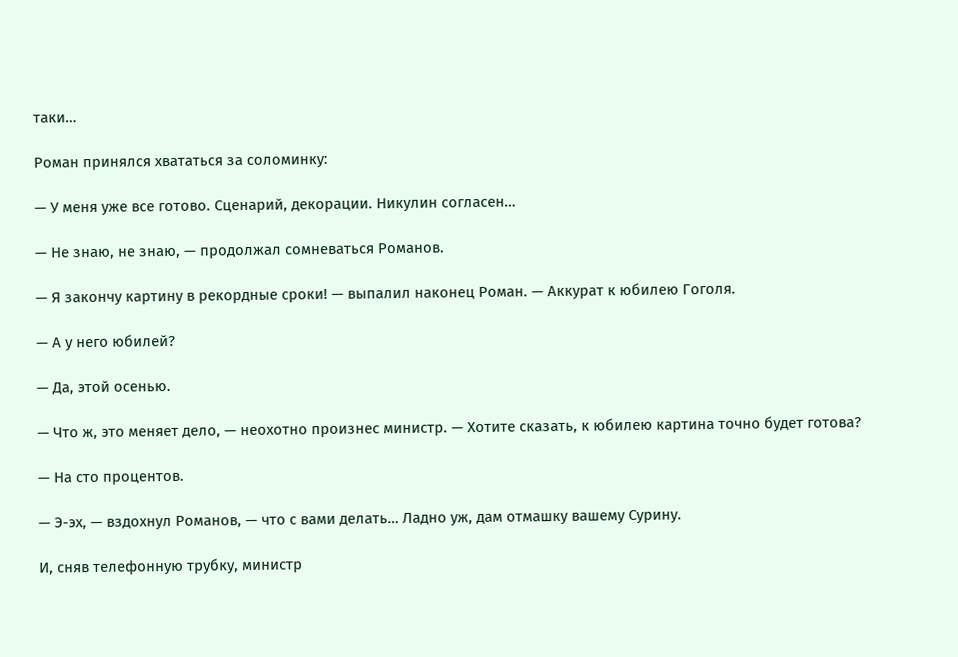таки…

Роман принялся хвататься за соломинку:

— У меня уже все готово. Сценарий, декорации. Никулин согласен…

— Не знаю, не знаю, — продолжал сомневаться Романов.

— Я закончу картину в рекордные сроки! — выпалил наконец Роман. — Аккурат к юбилею Гоголя.

— А у него юбилей?

— Да, этой осенью.

— Что ж, это меняет дело, — неохотно произнес министр. — Хотите сказать, к юбилею картина точно будет готова?

— На сто процентов.

— Э-эх, — вздохнул Романов, — что с вами делать… Ладно уж, дам отмашку вашему Сурину.

И, сняв телефонную трубку, министр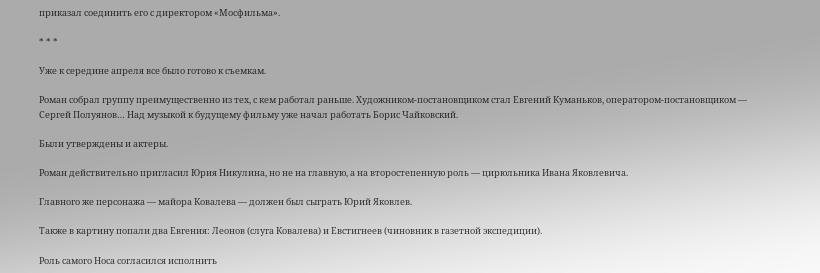приказал соединить его с директором «Мосфильма».

* * *

Уже к середине апреля все было готово к съемкам.

Роман собрал группу преимущественно из тех, с кем работал раньше. Художником-постановщиком стал Евгений Куманьков, оператором-постановщиком — Сергей Полуянов… Над музыкой к будущему фильму уже начал работать Борис Чайковский.

Были утверждены и актеры.

Роман действительно пригласил Юрия Никулина, но не на главную, а на второстепенную роль — цирюльника Ивана Яковлевича.

Главного же персонажа — майора Ковалева — должен был сыграть Юрий Яковлев.

Также в картину попали два Евгения: Леонов (слуга Ковалева) и Евстигнеев (чиновник в газетной экспедиции).

Роль самого Носа согласился исполнить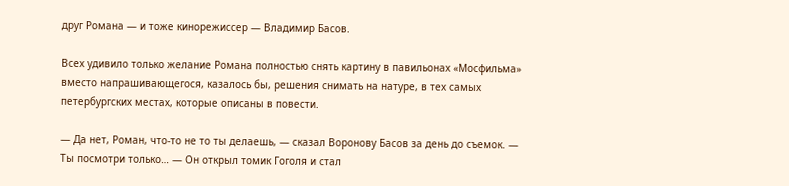друг Романа — и тоже кинорежиссер — Владимир Басов.

Всех удивило только желание Романа полностью снять картину в павильонах «Мосфильма» вместо напрашивающегося, казалось бы, решения снимать на натуре, в тех самых петербургских местах, которые описаны в повести.

— Да нет, Роман, что-то не то ты делаешь, — сказал Воронову Басов за день до съемок. — Ты посмотри только… — Он открыл томик Гоголя и стал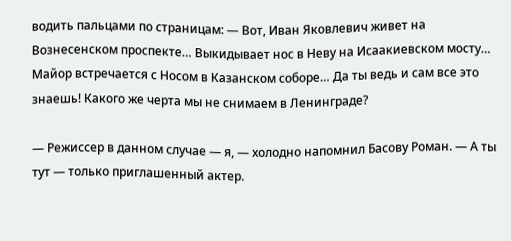водить пальцами по страницам: — Вот, Иван Яковлевич живет на Вознесенском проспекте… Выкидывает нос в Неву на Исаакиевском мосту… Майор встречается с Носом в Казанском соборе… Да ты ведь и сам все это знаешь! Какого же черта мы не снимаем в Ленинграде?

— Режиссер в данном случае — я, — холодно напомнил Басову Роман. — А ты тут — только приглашенный актер.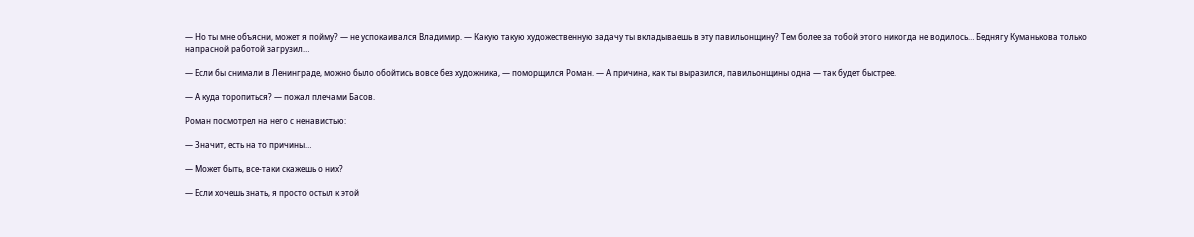— Но ты мне объясни, может я пойму? — не успокаивался Владимир. — Какую такую художественную задачу ты вкладываешь в эту павильонщину? Тем более за тобой этого никогда не водилось… Беднягу Куманькова только напрасной работой загрузил…

— Если бы снимали в Ленинграде, можно было обойтись вовсе без художника, — поморщился Роман. — А причина, как ты выразился, павильонщины одна — так будет быстрее.

— А куда торопиться? — пожал плечами Басов.

Роман посмотрел на него с ненавистью:

— Значит, есть на то причины…

— Может быть, все-таки скажешь о них?

— Если хочешь знать, я просто остыл к этой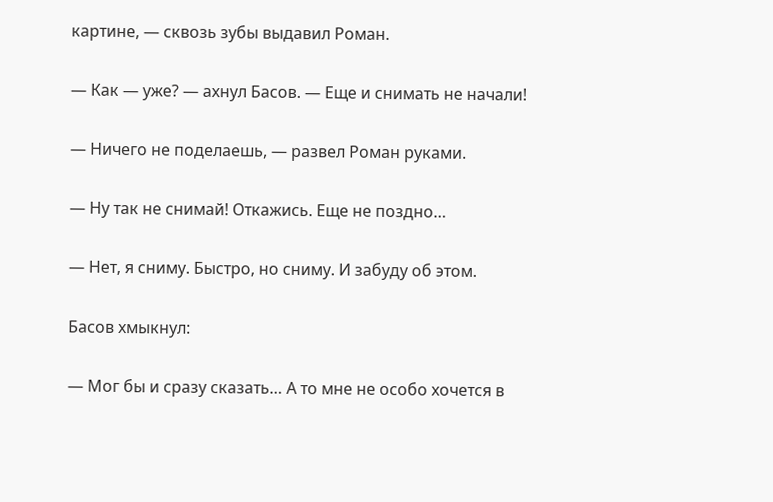картине, — сквозь зубы выдавил Роман.

— Как — уже? — ахнул Басов. — Еще и снимать не начали!

— Ничего не поделаешь, — развел Роман руками.

— Ну так не снимай! Откажись. Еще не поздно…

— Нет, я сниму. Быстро, но сниму. И забуду об этом.

Басов хмыкнул:

— Мог бы и сразу сказать… А то мне не особо хочется в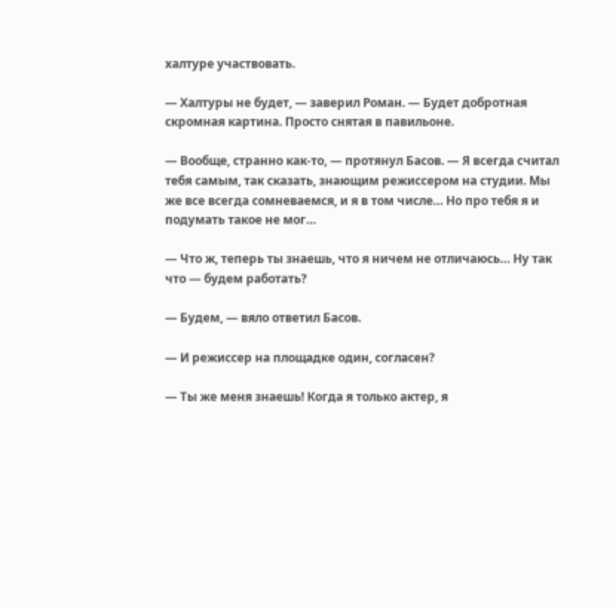халтуре участвовать.

— Халтуры не будет, — заверил Роман. — Будет добротная скромная картина. Просто снятая в павильоне.

— Вообще, странно как-то, — протянул Басов. — Я всегда считал тебя самым, так сказать, знающим режиссером на студии. Мы же все всегда сомневаемся, и я в том числе… Но про тебя я и подумать такое не мог…

— Что ж, теперь ты знаешь, что я ничем не отличаюсь… Ну так что — будем работать?

— Будем, — вяло ответил Басов.

— И режиссер на площадке один, согласен?

— Ты же меня знаешь! Когда я только актер, я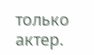только актер.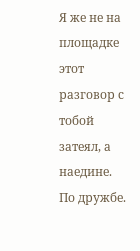Я же не на площадке этот разговор с тобой затеял, а наедине. По дружбе.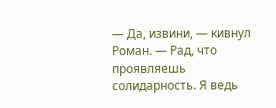— Да, извини, — кивнул Роман. — Рад, что проявляешь солидарность. Я ведь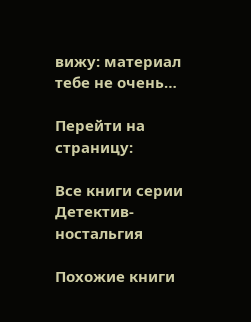вижу: материал тебе не очень…

Перейти на страницу:

Все книги серии Детектив-ностальгия

Похожие книги